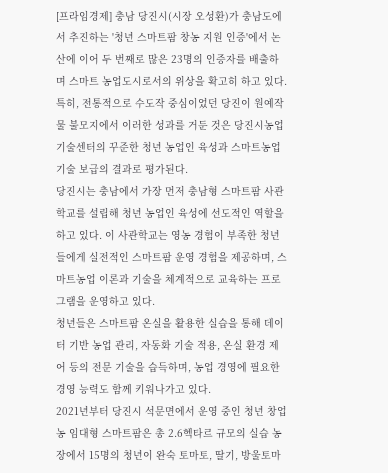[프라임경제] 충남 당진시(시장 오성환)가 충남도에서 추진하는 '청년 스마트팜 창농 지원 인증'에서 논산에 이어 두 번째로 많은 23명의 인증자를 배출하며 스마트 농업도시로서의 위상을 확고히 하고 있다.
특히, 전통적으로 수도작 중심이었던 당진이 원예작물 불모지에서 이러한 성과를 거둔 것은 당진시농업기술센터의 꾸준한 청년 농업인 육성과 스마트농업 기술 보급의 결과로 평가된다.
당진시는 충남에서 가장 먼저 충남형 스마트팜 사관학교를 설립해 청년 농업인 육성에 선도적인 역할을 하고 있다. 이 사관학교는 영농 경험이 부족한 청년들에게 실전적인 스마트팜 운영 경험을 제공하며, 스마트농업 이론과 기술을 체계적으로 교육하는 프로그램을 운영하고 있다.
청년들은 스마트팜 온실을 활용한 실습을 통해 데이터 기반 농업 관리, 자동화 기술 적용, 온실 환경 제어 등의 전문 기술을 습득하며, 농업 경영에 필요한 경영 능력도 함께 키워나가고 있다.
2021년부터 당진시 석문면에서 운영 중인 청년 창업농 임대형 스마트팜은 총 2.6헥타르 규모의 실습 농장에서 15명의 청년이 완숙 토마토, 딸기, 방울토마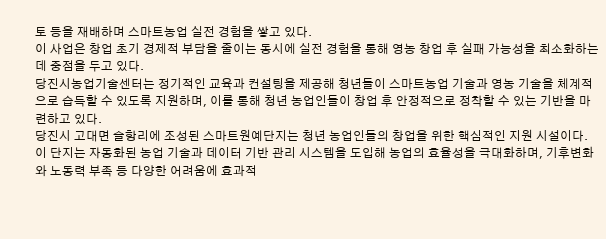토 등을 재배하며 스마트농업 실전 경험을 쌓고 있다.
이 사업은 창업 초기 경제적 부담을 줄이는 동시에 실전 경험을 통해 영농 창업 후 실패 가능성을 최소화하는 데 중점을 두고 있다.
당진시농업기술센터는 정기적인 교육과 컨설팅을 제공해 청년들이 스마트농업 기술과 영농 기술을 체계적으로 습득할 수 있도록 지원하며, 이를 통해 청년 농업인들이 창업 후 안정적으로 정착할 수 있는 기반을 마련하고 있다.
당진시 고대면 슬항리에 조성된 스마트원예단지는 청년 농업인들의 창업을 위한 핵심적인 지원 시설이다. 이 단지는 자동화된 농업 기술과 데이터 기반 관리 시스템을 도입해 농업의 효율성을 극대화하며, 기후변화와 노동력 부족 등 다양한 어려움에 효과적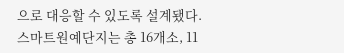으로 대응할 수 있도록 설계됐다.
스마트원예단지는 총 16개소, 11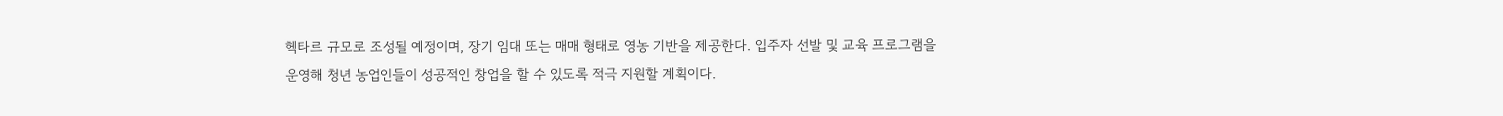헥타르 규모로 조성될 예정이며, 장기 임대 또는 매매 형태로 영농 기반을 제공한다. 입주자 선발 및 교육 프로그램을 운영해 청년 농업인들이 성공적인 창업을 할 수 있도록 적극 지원할 계획이다.